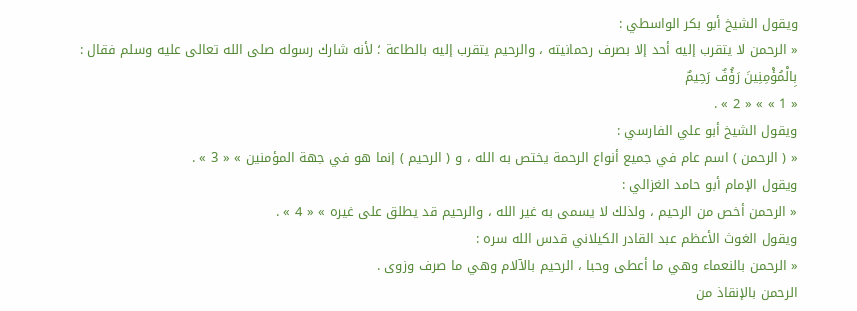ويقول الشيخ أبو بكر الواسطي :
« الرحمن لا يتقرب إليه أحد إلا بصرف رحمانيته ، والرحيم يتقرب إليه بالطاعة ؛ لأنه شارك رسوله صلى الله تعالى عليه وسلم فقال :
بِالْمُؤْمِنِينَ رَؤُفٌ رَحِيمٌ
« 1 » » « 2 » .
ويقول الشيخ أبو علي الفارسي :
« ( الرحمن ) اسم عام في جميع أنواع الرحمة يختص به الله ، و ( الرحيم ) إنما هو في جهة المؤمنين » « 3 » .
ويقول الإمام أبو حامد الغزالي :
« الرحمن أخص من الرحيم ، ولذلك لا يسمى به غير الله ، والرحيم قد يطلق على غيره » « 4 » .
ويقول الغوث الأعظم عبد القادر الكيلاني قدس الله سره :
« الرحمن بالنعماء وهي ما أعطى وحبا ، الرحيم بالآلام وهي ما صرف وزوى .
الرحمن بالإنقاذ من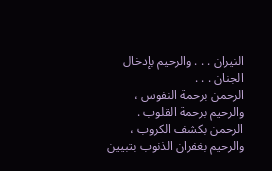النيران . . . والرحيم بإدخال الجنان . . .
الرحمن برحمة النفوس ، والرحيم برحمة القلوب .
الرحمن بكشف الكروب ، والرحيم بغفران الذنوب بتبيين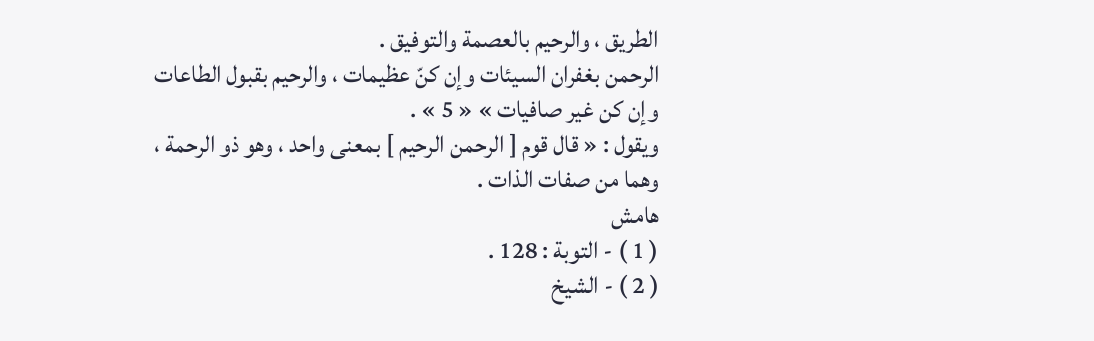الطريق ، والرحيم بالعصمة والتوفيق .
الرحمن بغفران السيئات وإن كنّ عظيمات ، والرحيم بقبول الطاعات وإن كن غير صافيات » « 5 » .
ويقول : « قال قوم [ الرحمن الرحيم ] بمعنى واحد ، وهو ذو الرحمة ، وهما من صفات الذات .
هامش
( 1 ) - التوبة : 128 .
( 2 ) - الشيخ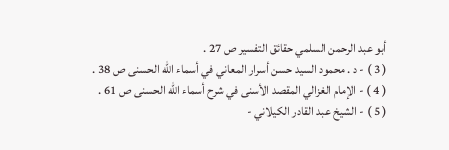أبو عبد الرحمن السلمي حقائق التفسير ص 27 .
( 3 ) - د . محمود السيد حسن أسرار المعاني في أسماء الله الحسنى ص 38 .
( 4 ) - الإمام الغزالي المقصد الأسنى في شرح أسماء الله الحسنى ص 61 .
( 5 ) - الشيخ عبد القادر الكيلاني -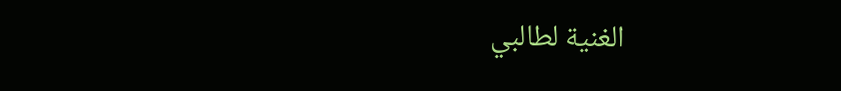الغنية لطالبي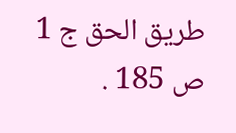طريق الحق ج 1 ص 185 .